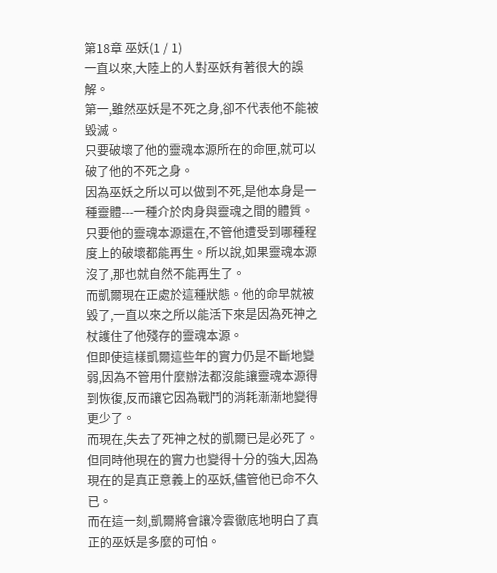第18章 巫妖(1 / 1)
一直以來,大陸上的人對巫妖有著很大的誤解。
第一,雖然巫妖是不死之身,卻不代表他不能被毀滅。
只要破壞了他的靈魂本源所在的命匣,就可以破了他的不死之身。
因為巫妖之所以可以做到不死,是他本身是一種靈體---一種介於肉身與靈魂之間的體質。
只要他的靈魂本源還在,不管他遭受到哪種程度上的破壞都能再生。所以說,如果靈魂本源沒了,那也就自然不能再生了。
而凱爾現在正處於這種狀態。他的命早就被毀了,一直以來之所以能活下來是因為死神之杖護住了他殘存的靈魂本源。
但即使這樣凱爾這些年的實力仍是不斷地變弱,因為不管用什麼辦法都沒能讓靈魂本源得到恢復,反而讓它因為戰鬥的消耗漸漸地變得更少了。
而現在,失去了死神之杖的凱爾已是必死了。
但同時他現在的實力也變得十分的強大,因為現在的是真正意義上的巫妖,儘管他已命不久已。
而在這一刻,凱爾將會讓冷雲徹底地明白了真正的巫妖是多麼的可怕。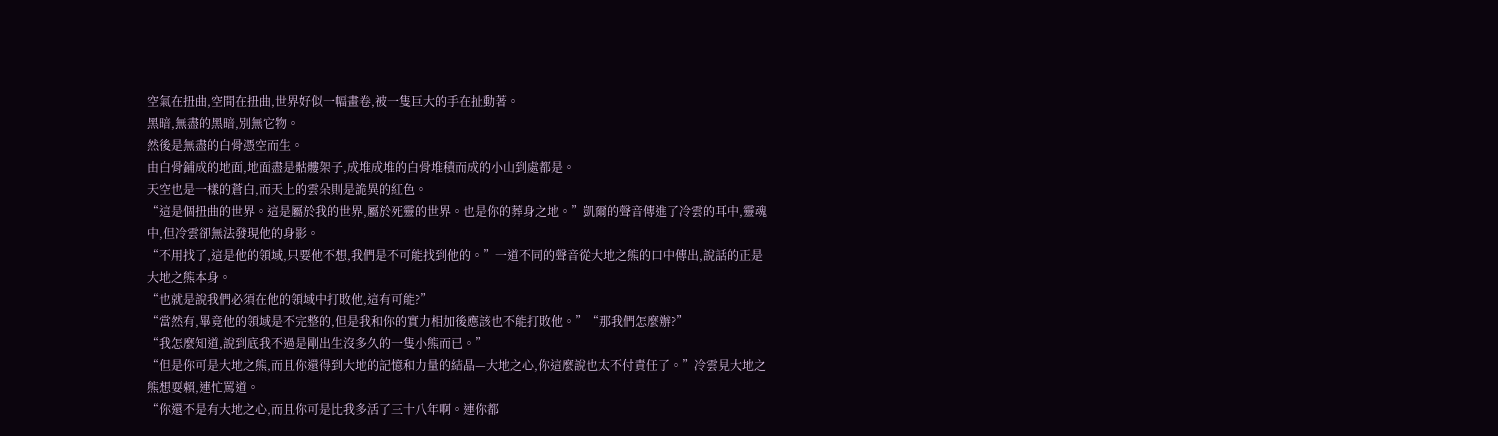空氣在扭曲,空間在扭曲,世界好似一幅畫卷,被一隻巨大的手在扯動著。
黑暗,無盡的黑暗,別無它物。
然後是無盡的白骨憑空而生。
由白骨鋪成的地面,地面盡是骷髏架子,成堆成堆的白骨堆積而成的小山到處都是。
天空也是一樣的蒼白,而天上的雲朵則是詭異的紅色。
“這是個扭曲的世界。這是屬於我的世界,屬於死靈的世界。也是你的葬身之地。”凱爾的聲音傳進了冷雲的耳中,靈魂中,但冷雲卻無法發現他的身影。
“不用找了,這是他的領域,只要他不想,我們是不可能找到他的。”一道不同的聲音從大地之熊的口中傳出,說話的正是大地之熊本身。
“也就是說我們必須在他的領域中打敗他,這有可能?”
“當然有,畢竟他的領域是不完整的,但是我和你的實力相加後應該也不能打敗他。”“那我們怎麼辦?”
“我怎麼知道,說到底我不過是剛出生沒多久的一隻小熊而已。”
“但是你可是大地之熊,而且你還得到大地的記憶和力量的結晶—大地之心,你這麼說也太不付責任了。”冷雲見大地之熊想耍賴,連忙罵道。
“你還不是有大地之心,而且你可是比我多活了三十八年啊。連你都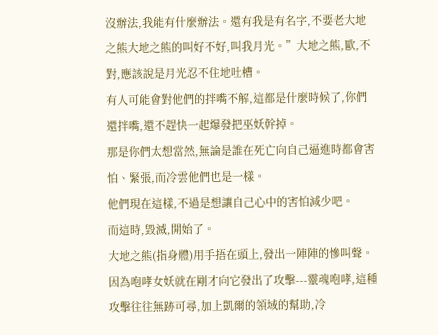沒辦法,我能有什麼辦法。還有我是有名字,不要老大地之熊大地之熊的叫好不好,叫我月光。”大地之熊,歐,不對,應該說是月光忍不住地吐槽。
有人可能會對他們的拌嘴不解,這都是什麼時候了,你們還拌嘴,還不趕快一起爆發把巫妖幹掉。
那是你們太想當然,無論是誰在死亡向自己逼進時都會害怕、緊張,而冷雲他們也是一樣。
他們現在這樣,不過是想讓自己心中的害怕減少吧。
而這時,毀滅,開始了。
大地之熊(指身體)用手捂在頭上,發出一陣陣的慘叫聲。
因為咆哮女妖就在剛才向它發出了攻擊---靈魂咆哮,這種攻擊往往無跡可尋,加上凱爾的領域的幫助,冷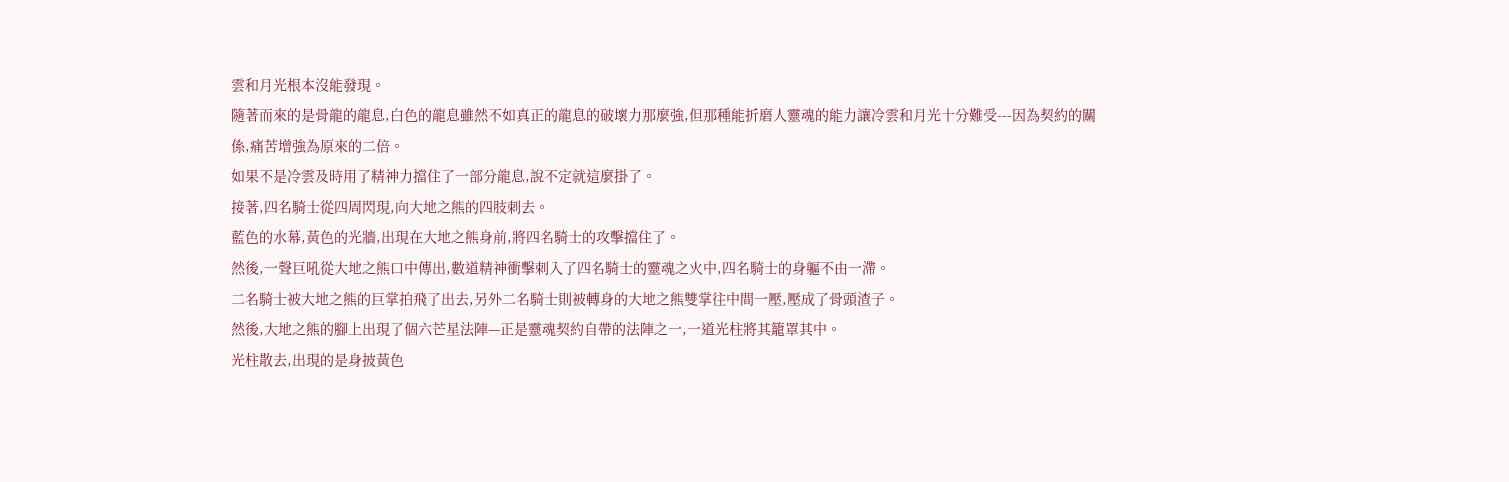雲和月光根本沒能發現。
隨著而來的是骨龍的龍息,白色的龍息雖然不如真正的龍息的破壞力那麼強,但那種能折磨人靈魂的能力讓冷雲和月光十分難受---因為契約的關係,痛苦增強為原來的二倍。
如果不是冷雲及時用了精神力擋住了一部分龍息,說不定就這麼掛了。
接著,四名騎士從四周閃現,向大地之熊的四肢刺去。
藍色的水幕,黃色的光牆,出現在大地之熊身前,將四名騎士的攻擊擋住了。
然後,一聲巨吼從大地之熊口中傳出,數道精神衝擊刺入了四名騎士的靈魂之火中,四名騎士的身軀不由一滯。
二名騎士被大地之熊的巨掌拍飛了出去,另外二名騎士則被轉身的大地之熊雙掌往中間一壓,壓成了骨頭渣子。
然後,大地之熊的腳上出現了個六芒星法陣—正是靈魂契約自帶的法陣之一,一道光柱將其籠罩其中。
光柱散去,出現的是身披黃色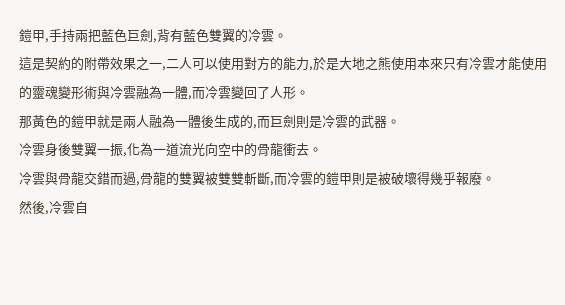鎧甲,手持兩把藍色巨劍,背有藍色雙翼的冷雲。
這是契約的附帶效果之一,二人可以使用對方的能力,於是大地之熊使用本來只有冷雲才能使用的靈魂變形術與冷雲融為一體,而冷雲變回了人形。
那黃色的鎧甲就是兩人融為一體後生成的,而巨劍則是冷雲的武器。
冷雲身後雙翼一振,化為一道流光向空中的骨龍衝去。
冷雲與骨龍交錯而過,骨龍的雙翼被雙雙斬斷,而冷雲的鎧甲則是被破壞得幾乎報廢。
然後,冷雲自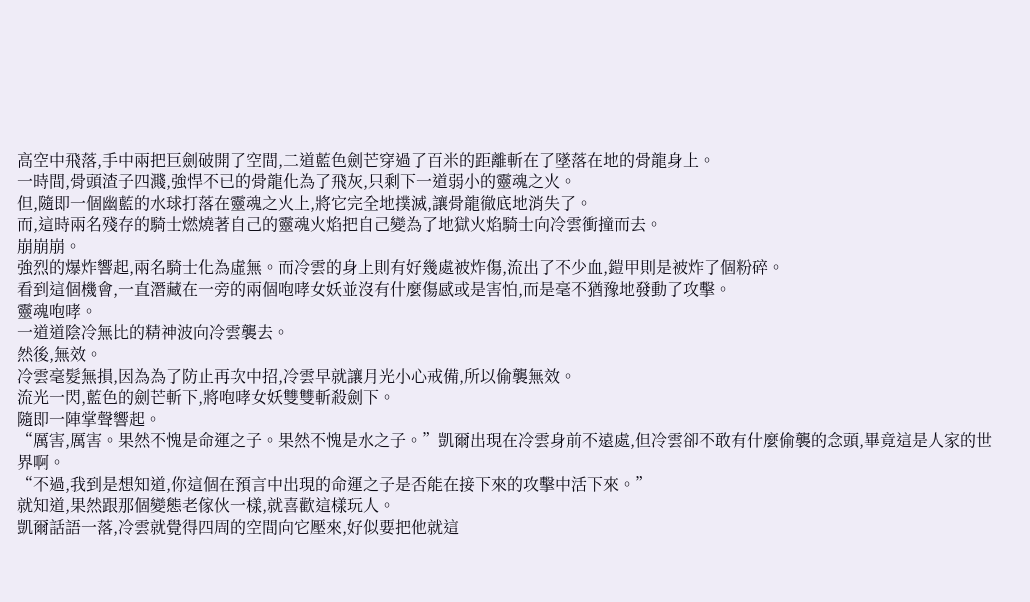高空中飛落,手中兩把巨劍破開了空間,二道藍色劍芒穿過了百米的距離斬在了墜落在地的骨龍身上。
一時間,骨頭渣子四濺,強悍不已的骨龍化為了飛灰,只剩下一道弱小的靈魂之火。
但,隨即一個幽藍的水球打落在靈魂之火上,將它完全地撲滅,讓骨龍徹底地消失了。
而,這時兩名殘存的騎士燃燒著自己的靈魂火焰把自己變為了地獄火焰騎士向冷雲衝撞而去。
崩崩崩。
強烈的爆炸響起,兩名騎士化為虛無。而冷雲的身上則有好幾處被炸傷,流出了不少血,鎧甲則是被炸了個粉碎。
看到這個機會,一直潛藏在一旁的兩個咆哮女妖並沒有什麼傷感或是害怕,而是毫不猶豫地發動了攻擊。
靈魂咆哮。
一道道陰冷無比的精神波向冷雲襲去。
然後,無效。
冷雲毫髮無損,因為為了防止再次中招,冷雲早就讓月光小心戒備,所以偷襲無效。
流光一閃,藍色的劍芒斬下,將咆哮女妖雙雙斬殺劍下。
隨即一陣掌聲響起。
“厲害,厲害。果然不愧是命運之子。果然不愧是水之子。”凱爾出現在冷雲身前不遠處,但冷雲卻不敢有什麼偷襲的念頭,畢竟這是人家的世界啊。
“不過,我到是想知道,你這個在預言中出現的命運之子是否能在接下來的攻擊中活下來。”
就知道,果然跟那個變態老傢伙一樣,就喜歡這樣玩人。
凱爾話語一落,冷雲就覺得四周的空間向它壓來,好似要把他就這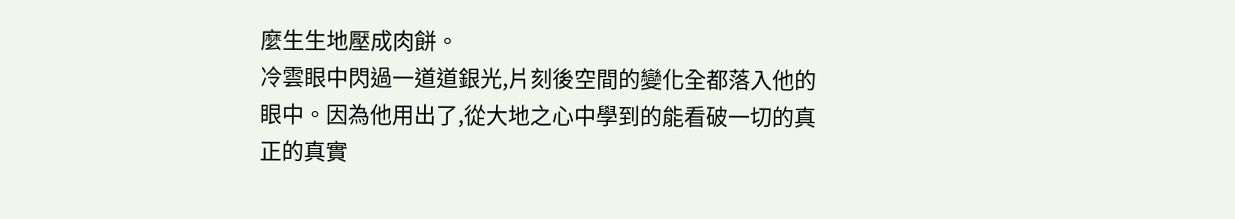麼生生地壓成肉餅。
冷雲眼中閃過一道道銀光,片刻後空間的變化全都落入他的眼中。因為他用出了,從大地之心中學到的能看破一切的真正的真實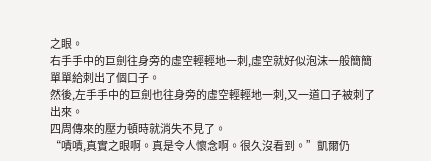之眼。
右手手中的巨劍往身旁的虛空輕輕地一刺,虛空就好似泡沫一般簡簡單單給刺出了個口子。
然後,左手手中的巨劍也往身旁的虛空輕輕地一刺,又一道口子被刺了出來。
四周傳來的壓力頓時就消失不見了。
“嘖嘖,真實之眼啊。真是令人懷念啊。很久沒看到。”凱爾仍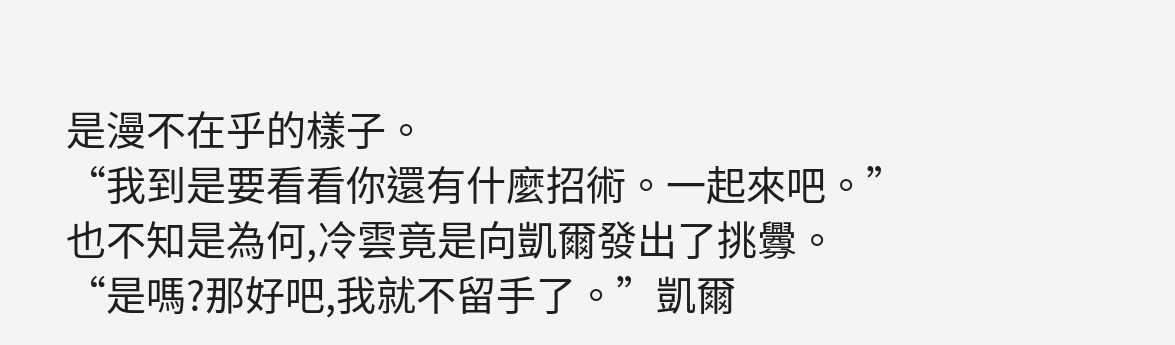是漫不在乎的樣子。
“我到是要看看你還有什麼招術。一起來吧。”也不知是為何,冷雲竟是向凱爾發出了挑釁。
“是嗎?那好吧,我就不留手了。”凱爾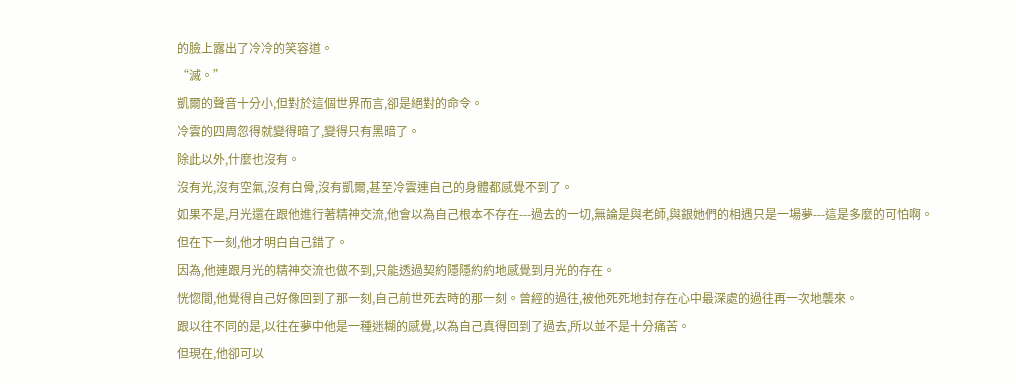的臉上露出了冷冷的笑容道。
“滅。”
凱爾的聲音十分小,但對於這個世界而言,卻是絕對的命令。
冷雲的四周忽得就變得暗了,變得只有黑暗了。
除此以外,什麼也沒有。
沒有光,沒有空氣,沒有白骨,沒有凱爾,甚至冷雲連自己的身體都感覺不到了。
如果不是,月光還在跟他進行著精神交流,他會以為自己根本不存在---過去的一切,無論是與老師,與銀她們的相遇只是一場夢---這是多麼的可怕啊。
但在下一刻,他才明白自己錯了。
因為,他連跟月光的精神交流也做不到,只能透過契約隱隱約約地感覺到月光的存在。
恍惚間,他覺得自己好像回到了那一刻,自己前世死去時的那一刻。曾經的過往,被他死死地封存在心中最深處的過往再一次地襲來。
跟以往不同的是,以往在夢中他是一種迷糊的感覺,以為自己真得回到了過去,所以並不是十分痛苦。
但現在,他卻可以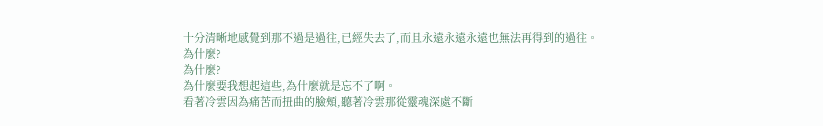十分清晰地感覺到那不過是過往,已經失去了,而且永遠永遠永遠也無法再得到的過往。
為什麼?
為什麼?
為什麼要我想起這些,為什麼就是忘不了啊。
看著冷雲因為痛苦而扭曲的臉頰,聽著冷雲那從靈魂深處不斷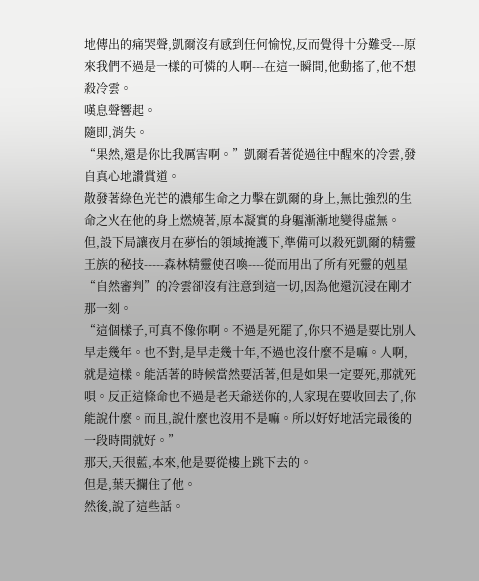地傳出的痛哭聲,凱爾沒有感到任何愉悅,反而覺得十分難受---原來我們不過是一樣的可憐的人啊---在這一瞬間,他動搖了,他不想殺冷雲。
嘆息聲響起。
隨即,消失。
“果然,還是你比我厲害啊。”凱爾看著從過往中醒來的冷雲,發自真心地讚賞道。
散發著綠色光芒的濃郁生命之力擊在凱爾的身上,無比強烈的生命之火在他的身上燃燒著,原本凝實的身軀漸漸地變得虛無。
但,設下局讓夜月在夢怡的領域掩護下,準備可以殺死凱爾的精靈王族的秘技-----森林精靈使召喚----從而用出了所有死靈的剋星“自然審判”的冷雲卻沒有注意到這一切,因為他還沉浸在剛才那一刻。
“這個樣子,可真不像你啊。不過是死罷了,你只不過是要比別人早走幾年。也不對,是早走幾十年,不過也沒什麼不是嘛。人啊,就是這樣。能活著的時候當然要活著,但是如果一定要死,那就死唄。反正這條命也不過是老天爺送你的,人家現在要收回去了,你能說什麼。而且,說什麼也沒用不是嘛。所以好好地活完最後的一段時間就好。”
那天,天很藍,本來,他是要從樓上跳下去的。
但是,葉天攔住了他。
然後,說了這些話。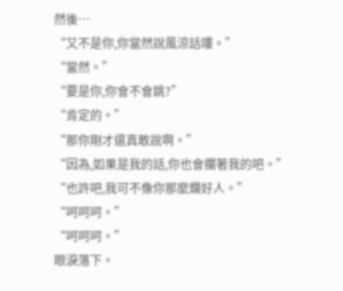然後…
“又不是你,你當然說風涼話嘍。”
“當然。”
“要是你,你會不會跳?”
“肯定的。”
“那你剛才還真敢說啊。”
“因為,如果是我的話,你也會攔著我的吧。”
“也許吧,我可不像你那麼爛好人。”
“呵呵呵。”
“呵呵呵。”
眼淚落下。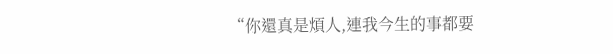“你還真是煩人,連我今生的事都要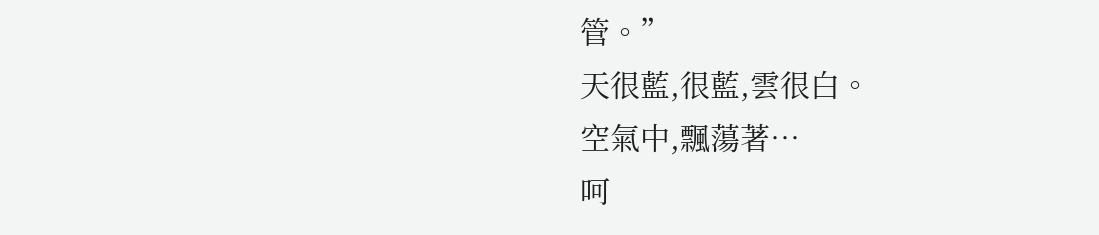管。”
天很藍,很藍,雲很白。
空氣中,飄蕩著…
呵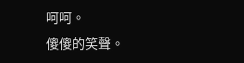呵呵。
傻傻的笑聲。